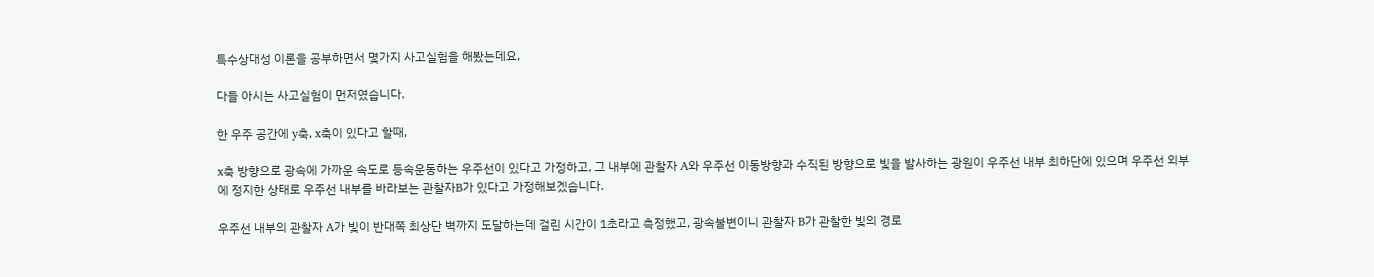특수상대성 이론을 공부하면서 몇가지 사고실험을 해봤는데요,

다들 아시는 사고실험이 먼저였습니다.

한 우주 공간에 y축, x축이 있다고 할때,

x축 방향으로 광속에 가까운 속도로 등속운동하는 우주선이 있다고 가정하고, 그 내부에 관찰자 A와 우주선 이동방향과 수직된 방향으로 빛을 발사하는 광원이 우주선 내부 최하단에 있으며 우주선 외부에 정지한 상태로 우주선 내부를 바라보는 관찰자B가 있다고 가정해보겠습니다.

우주선 내부의 관찰자 A가 빛이 반대쪽 최상단 벽까지 도달하는데 걸린 시간이 1초라고 측정했고, 광속불변이니 관찰자 B가 관찰한 빛의 경로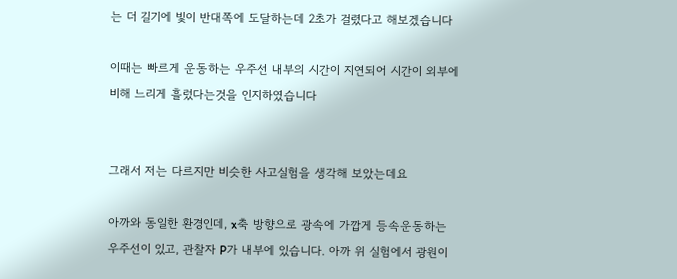는 더 길기에 빛이 반대쪽에 도달하는데 2초가 걸렸다고 해보겠습니다

이때는 빠르게 운동하는 우주선 내부의 시간이 지연되어 시간이 외부에 비해 느리게 흘렀다는것을 인지하였습니다


그래서 저는 다르지만 비슷한 사고실험을 생각해 보았는데요

아까와 동일한 환경인데, x축 방향으로 광속에 가깝게 등속운동하는 우주선이 있고, 관찰자 P가 내부에 있습니다. 아까 위 실험에서 광원이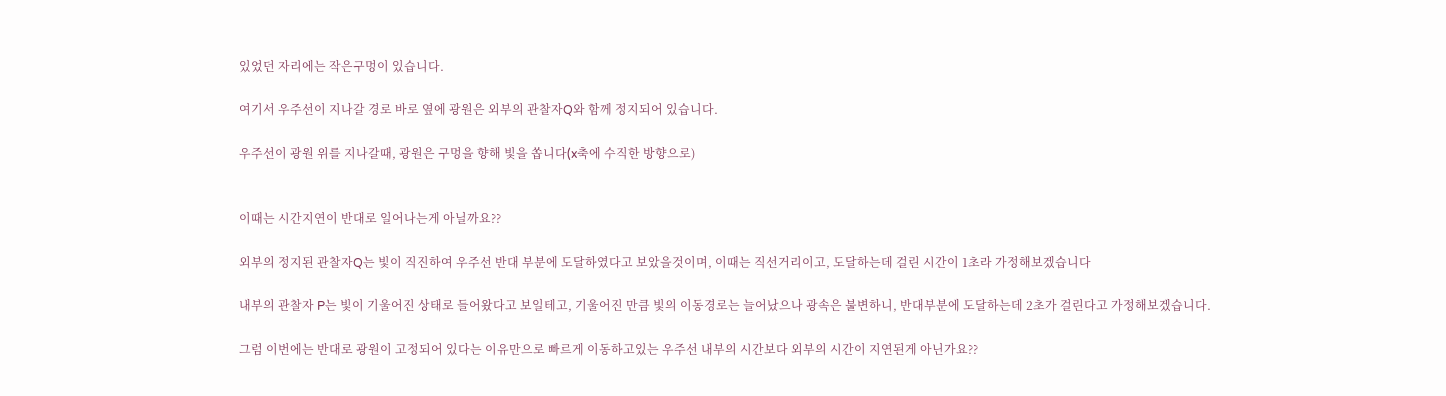있었던 자리에는 작은구멍이 있습니다.

여기서 우주선이 지나갈 경로 바로 옆에 광원은 외부의 관찰자Q와 함께 정지되어 있습니다.

우주선이 광원 위를 지나갈때, 광원은 구멍을 향해 빛을 쏩니다(x축에 수직한 방향으로)


이때는 시간지연이 반대로 일어나는게 아닐까요??

외부의 정지된 관찰자Q는 빛이 직진하여 우주선 반대 부분에 도달하였다고 보았을것이며, 이때는 직선거리이고, 도달하는데 걸린 시간이 1초라 가정해보겠습니다

내부의 관찰자 P는 빛이 기울어진 상태로 들어왔다고 보일테고, 기울어진 만큼 빛의 이동경로는 늘어났으나 광속은 불변하니, 반대부분에 도달하는데 2초가 걸린다고 가정해보겠습니다.

그럼 이번에는 반대로 광원이 고정되어 있다는 이유만으로 빠르게 이동하고있는 우주선 내부의 시간보다 외부의 시간이 지연된게 아닌가요??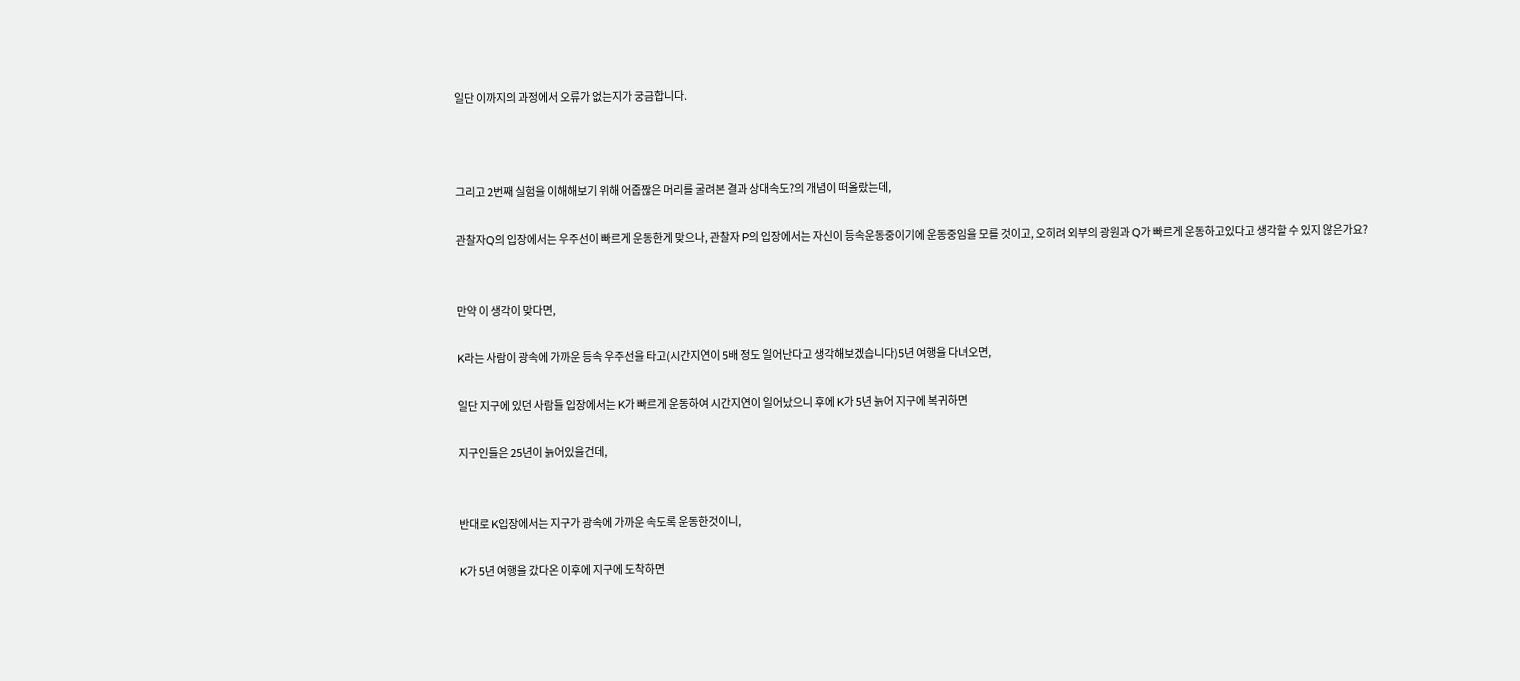일단 이까지의 과정에서 오류가 없는지가 궁금합니다.



그리고 2번째 실험을 이해해보기 위해 어줍짢은 머리를 굴려본 결과 상대속도?의 개념이 떠올랐는데,

관찰자Q의 입장에서는 우주선이 빠르게 운동한게 맞으나, 관찰자 P의 입장에서는 자신이 등속운동중이기에 운동중임을 모를 것이고, 오히려 외부의 광원과 Q가 빠르게 운동하고있다고 생각할 수 있지 않은가요?


만약 이 생각이 맞다면,

K라는 사람이 광속에 가까운 등속 우주선을 타고(시간지연이 5배 정도 일어난다고 생각해보겠습니다)5년 여행을 다녀오면,

일단 지구에 있던 사람들 입장에서는 K가 빠르게 운동하여 시간지연이 일어났으니 후에 K가 5년 늙어 지구에 복귀하면

지구인들은 25년이 늙어있을건데,


반대로 K입장에서는 지구가 광속에 가까운 속도록 운동한것이니,

K가 5년 여행을 갔다온 이후에 지구에 도착하면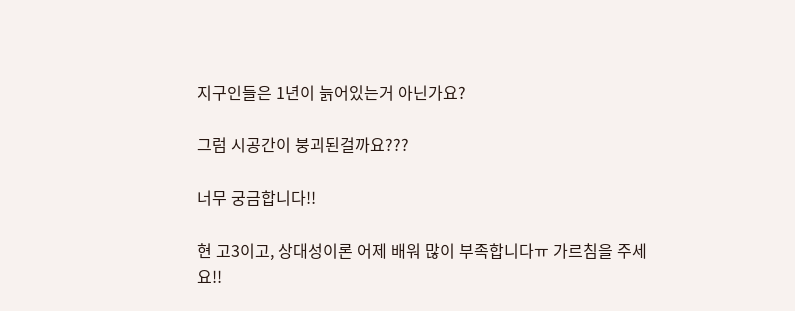지구인들은 1년이 늙어있는거 아닌가요?

그럼 시공간이 붕괴된걸까요???

너무 궁금합니다!!

현 고3이고, 상대성이론 어제 배워 많이 부족합니다ㅠ 가르침을 주세요!!